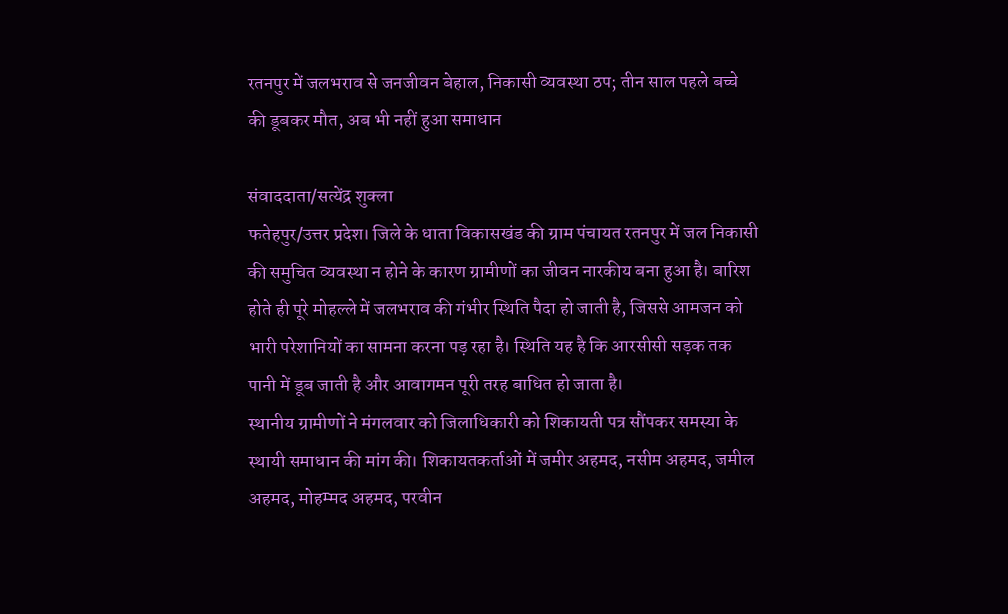रतनपुर में जलभराव से जनजीवन बेहाल, निकासी व्यवस्था ठप; तीन साल पहले बच्चे की डूबकर मौत, अब भी नहीं हुआ समाधान

संवाददाता/सत्येंद्र शुक्ला
फतेहपुर/उत्तर प्रदेश। जिले के धाता विकासखंड की ग्राम पंचायत रतनपुर में जल निकासी की समुचित व्यवस्था न होने के कारण ग्रामीणों का जीवन नारकीय बना हुआ है। बारिश होते ही पूरे मोहल्ले में जलभराव की गंभीर स्थिति पैदा हो जाती है, जिससे आमजन को भारी परेशानियों का सामना करना पड़ रहा है। स्थिति यह है कि आरसीसी सड़क तक पानी में डूब जाती है और आवागमन पूरी तरह बाधित हो जाता है।
स्थानीय ग्रामीणों ने मंगलवार को जिलाधिकारी को शिकायती पत्र सौंपकर समस्या के स्थायी समाधान की मांग की। शिकायतकर्ताओं में जमीर अहमद, नसीम अहमद, जमील अहमद, मोहम्मद अहमद, परवीन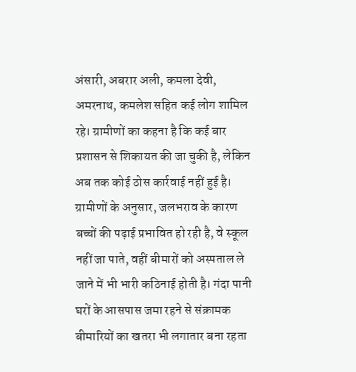अंसारी, अबरार अली, कमला देवी, अमरनाथ, कमलेश सहित कई लोग शामिल रहे। ग्रामीणों का कहना है कि कई बार प्रशासन से शिकायत की जा चुकी है, लेकिन अब तक कोई ठोस कार्रवाई नहीं हुई है।
ग्रामीणों के अनुसार, जलभराव के कारण बच्चों की पढ़ाई प्रभावित हो रही है, वे स्कूल नहीं जा पाते, वहीं बीमारों को अस्पताल ले जाने में भी भारी कठिनाई होती है। गंदा पानी घरों के आसपास जमा रहने से संक्रामक बीमारियों का खतरा भी लगातार बना रहता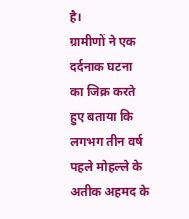है।
ग्रामीणों ने एक दर्दनाक घटना का जिक्र करते हुए बताया कि लगभग तीन वर्ष पहले मोहल्ले के अतीक अहमद के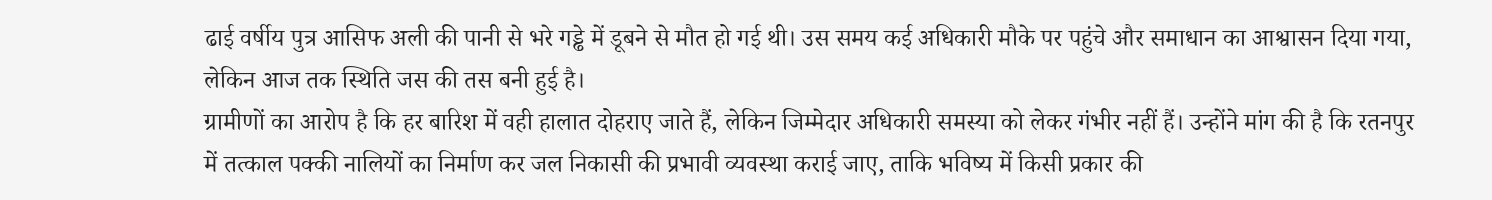ढाई वर्षीय पुत्र आसिफ अली की पानी से भरे गड्ढे में डूबने से मौत हो गई थी। उस समय कई अधिकारी मौके पर पहुंचे और समाधान का आश्वासन दिया गया, लेकिन आज तक स्थिति जस की तस बनी हुई है।
ग्रामीणों का आरोप है कि हर बारिश में वही हालात दोहराए जाते हैं, लेकिन जिम्मेदार अधिकारी समस्या को लेकर गंभीर नहीं हैं। उन्होंने मांग की है कि रतनपुर में तत्काल पक्की नालियों का निर्माण कर जल निकासी की प्रभावी व्यवस्था कराई जाए, ताकि भविष्य में किसी प्रकार की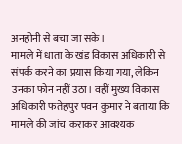अनहोनी से बचा जा सके।
मामले में धाता के खंड विकास अधिकारी से संपर्क करने का प्रयास किया गया, लेकिन उनका फोन नहीं उठा। वहीं मुख्य विकास अधिकारी फतेहपुर पवन कुमार ने बताया कि मामले की जांच कराकर आवश्यक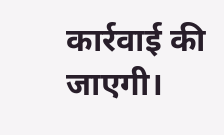कार्रवाई की जाएगी।